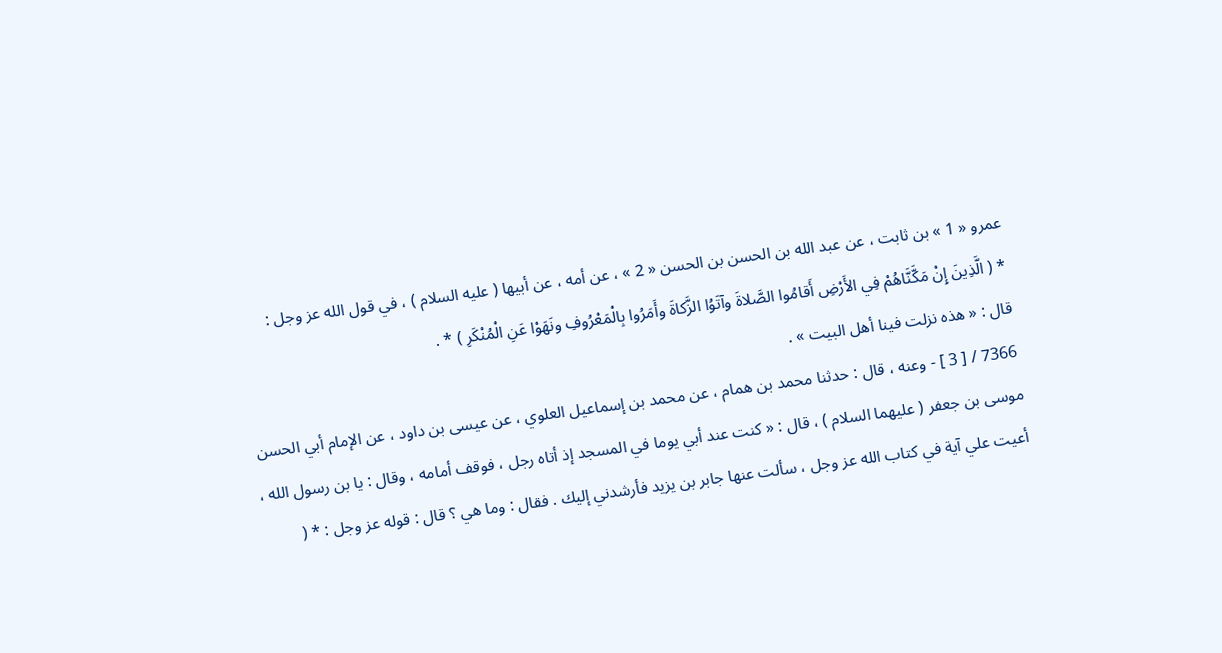عمرو « 1 » بن ثابت ، عن عبد الله بن الحسن بن الحسن « 2 » ، عن أمه ، عن أبيها ( عليه السلام ) ، في قول الله عز وجل :
* ( الَّذِينَ إِنْ مَكَّنَّاهُمْ فِي الأَرْضِ أَقامُوا الصَّلاةَ وآتَوُا الزَّكاةَ وأَمَرُوا بِالْمَعْرُوفِ ونَهَوْا عَنِ الْمُنْكَرِ ) * .
قال : « هذه نزلت فينا أهل البيت » .
7366 / [ 3 ] - وعنه ، قال : حدثنا محمد بن همام ، عن محمد بن إسماعيل العلوي ، عن عيسى بن داود ، عن الإمام أبي الحسن موسى بن جعفر ( عليهما السلام ) ، قال : « كنت عند أبي يوما في المسجد إذ أتاه رجل ، فوقف أمامه ، وقال : يا بن رسول الله ، أعيت علي آية في كتاب الله عز وجل ، سألت عنها جابر بن يزيد فأرشدني إليك . فقال : وما هي ؟ قال : قوله عز وجل : * (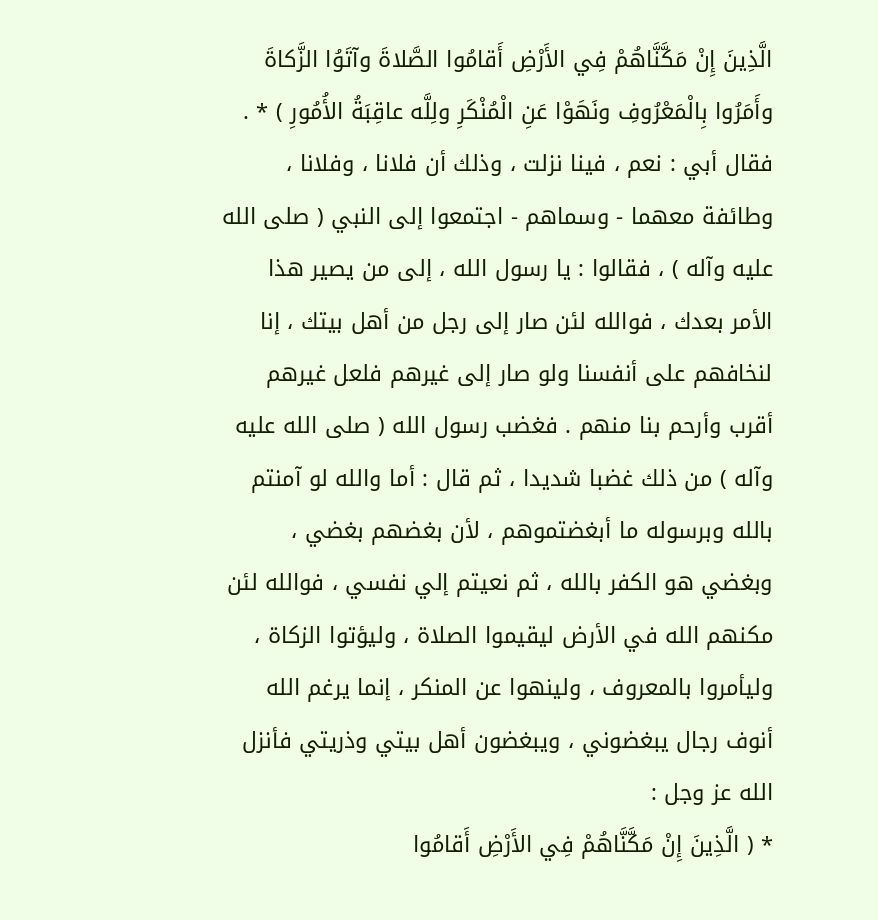الَّذِينَ إِنْ مَكَّنَّاهُمْ فِي الأَرْضِ أَقامُوا الصَّلاةَ وآتَوُا الزَّكاةَ وأَمَرُوا بِالْمَعْرُوفِ ونَهَوْا عَنِ الْمُنْكَرِ ولِلَّه عاقِبَةُ الأُمُورِ ) * .
فقال أبي : نعم ، فينا نزلت ، وذلك أن فلانا ، وفلانا ، وطائفة معهما - وسماهم - اجتمعوا إلى النبي ( صلى الله عليه وآله ) ، فقالوا : يا رسول الله ، إلى من يصير هذا الأمر بعدك ، فوالله لئن صار إلى رجل من أهل بيتك ، إنا لنخافهم على أنفسنا ولو صار إلى غيرهم فلعل غيرهم أقرب وأرحم بنا منهم . فغضب رسول الله ( صلى الله عليه وآله ) من ذلك غضبا شديدا ، ثم قال : أما والله لو آمنتم بالله وبرسوله ما أبغضتموهم ، لأن بغضهم بغضي ، وبغضي هو الكفر بالله ، ثم نعيتم إلي نفسي ، فوالله لئن مكنهم الله في الأرض ليقيموا الصلاة ، وليؤتوا الزكاة ، وليأمروا بالمعروف ، ولينهوا عن المنكر ، إنما يرغم الله أنوف رجال يبغضوني ، ويبغضون أهل بيتي وذريتي فأنزل الله عز وجل :
* ( الَّذِينَ إِنْ مَكَّنَّاهُمْ فِي الأَرْضِ أَقامُوا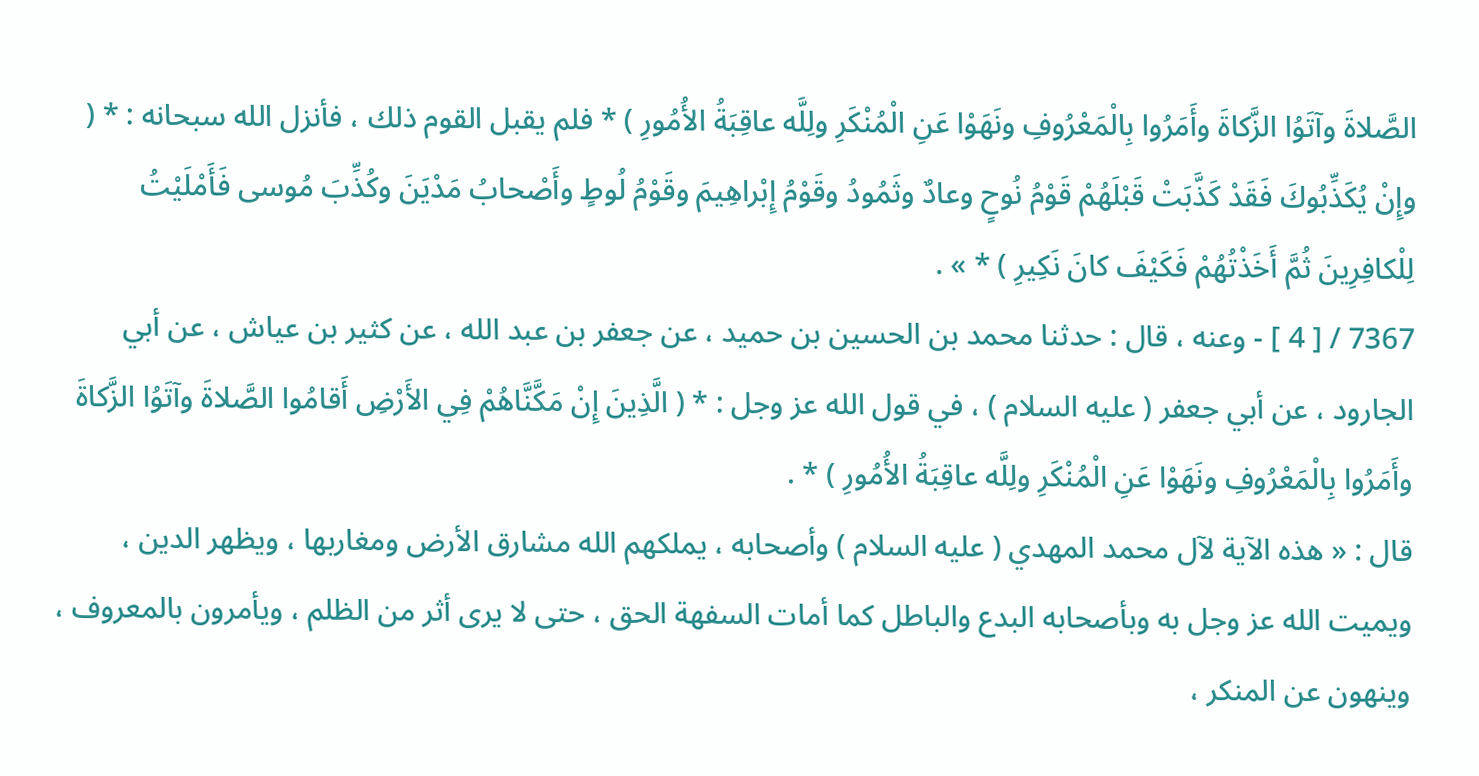الصَّلاةَ وآتَوُا الزَّكاةَ وأَمَرُوا بِالْمَعْرُوفِ ونَهَوْا عَنِ الْمُنْكَرِ ولِلَّه عاقِبَةُ الأُمُورِ ) * فلم يقبل القوم ذلك ، فأنزل الله سبحانه : * ( وإِنْ يُكَذِّبُوكَ فَقَدْ كَذَّبَتْ قَبْلَهُمْ قَوْمُ نُوحٍ وعادٌ وثَمُودُ وقَوْمُ إِبْراهِيمَ وقَوْمُ لُوطٍ وأَصْحابُ مَدْيَنَ وكُذِّبَ مُوسى فَأَمْلَيْتُ لِلْكافِرِينَ ثُمَّ أَخَذْتُهُمْ فَكَيْفَ كانَ نَكِيرِ ) * » .
7367 / [ 4 ] - وعنه ، قال : حدثنا محمد بن الحسين بن حميد ، عن جعفر بن عبد الله ، عن كثير بن عياش ، عن أبي الجارود ، عن أبي جعفر ( عليه السلام ) ، في قول الله عز وجل : * ( الَّذِينَ إِنْ مَكَّنَّاهُمْ فِي الأَرْضِ أَقامُوا الصَّلاةَ وآتَوُا الزَّكاةَ وأَمَرُوا بِالْمَعْرُوفِ ونَهَوْا عَنِ الْمُنْكَرِ ولِلَّه عاقِبَةُ الأُمُورِ ) * .
قال : « هذه الآية لآل محمد المهدي ( عليه السلام ) وأصحابه ، يملكهم الله مشارق الأرض ومغاربها ، ويظهر الدين ، ويميت الله عز وجل به وبأصحابه البدع والباطل كما أمات السفهة الحق ، حتى لا يرى أثر من الظلم ، ويأمرون بالمعروف ، وينهون عن المنكر ،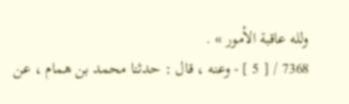ولله عاقبة الأمور » .
7368 / [ 5 ] - وعنه ، قال : حدثنا محمد بن همام ، عن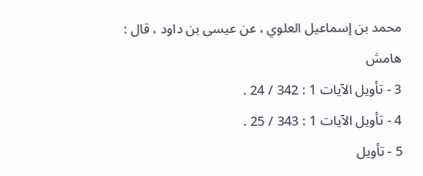محمد بن إسماعيل العلوي ، عن عيسى بن داود ، قال :
هامش
3 - تأويل الآيات 1 : 342 / 24 .
4 - تأويل الآيات 1 : 343 / 25 .
5 - تأويل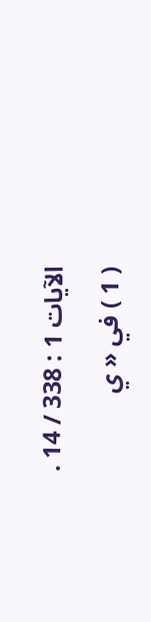الآيات 1 : 338 / 14 .
( 1 ) في « ي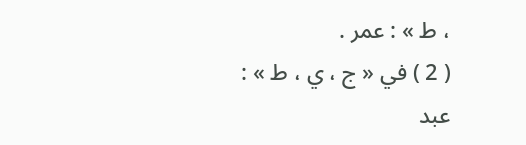، ط » : عمر .
( 2 ) في « ج ، ي ، ط » : عبد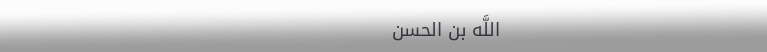اللَّه بن الحسن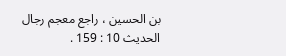بن الحسين ، راجع معجم رجال الحديث 10 : 159 .